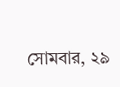সোমবার, ২৯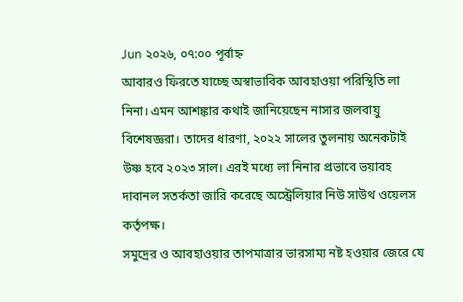Jun ২০২৬, ০৭:০০ পূর্বাহ্ন
আবারও ফিরতে যাচ্ছে অস্বাভাবিক আবহাওয়া পরিস্থিতি লা নিনা। এমন আশঙ্কার কথাই জানিয়েছেন নাসার জলবায়ু বিশেষজ্ঞরা। তাদের ধারণা, ২০২২ সালের তুলনায় অনেকটাই উষ্ণ হবে ২০২৩ সাল। এরই মধ্যে লা নিনার প্রভাবে ভয়াবহ দাবানল সতর্কতা জারি করেছে অস্ট্রেলিয়ার নিউ সাউথ ওয়েলস কর্তৃপক্ষ।
সমুদ্রের ও আবহাওয়ার তাপমাত্রার ভারসাম্য নষ্ট হওয়ার জেরে যে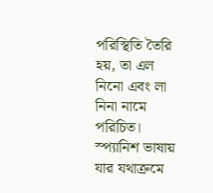পরিস্থিতি তৈরি হয়, তা এল নিনো এবং লা নিনা নামে পরিচিত। স্প্যানিশ ভাষায় যার যথাক্রমে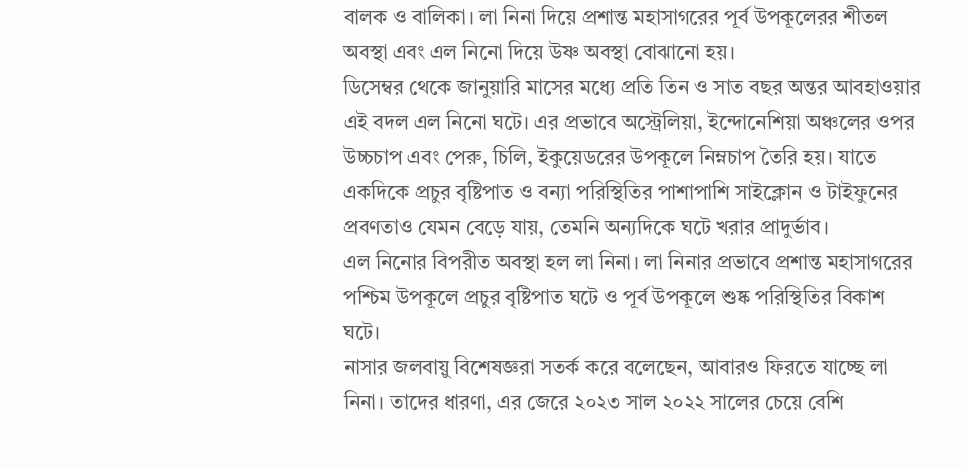বালক ও বালিকা। লা নিনা দিয়ে প্রশান্ত মহাসাগরের পূর্ব উপকূলেরর শীতল অবস্থা এবং এল নিনো দিয়ে উষ্ণ অবস্থা বোঝানো হয়।
ডিসেম্বর থেকে জানুয়ারি মাসের মধ্যে প্রতি তিন ও সাত বছর অন্তর আবহাওয়ার এই বদল এল নিনো ঘটে। এর প্রভাবে অস্ট্রেলিয়া, ইন্দোনেশিয়া অঞ্চলের ওপর উচ্চচাপ এবং পেরু, চিলি, ইকুয়েডরের উপকূলে নিম্নচাপ তৈরি হয়। যাতে একদিকে প্রচুর বৃষ্টিপাত ও বন্যা পরিস্থিতির পাশাপাশি সাইক্লোন ও টাইফুনের প্রবণতাও যেমন বেড়ে যায়, তেমনি অন্যদিকে ঘটে খরার প্রাদুর্ভাব।
এল নিনোর বিপরীত অবস্থা হল লা নিনা। লা নিনার প্রভাবে প্রশান্ত মহাসাগরের পশ্চিম উপকূলে প্রচুর বৃষ্টিপাত ঘটে ও পূর্ব উপকূলে শুষ্ক পরিস্থিতির বিকাশ ঘটে।
নাসার জলবায়ু বিশেষজ্ঞরা সতর্ক করে বলেছেন, আবারও ফিরতে যাচ্ছে লা নিনা। তাদের ধারণা, এর জেরে ২০২৩ সাল ২০২২ সালের চেয়ে বেশি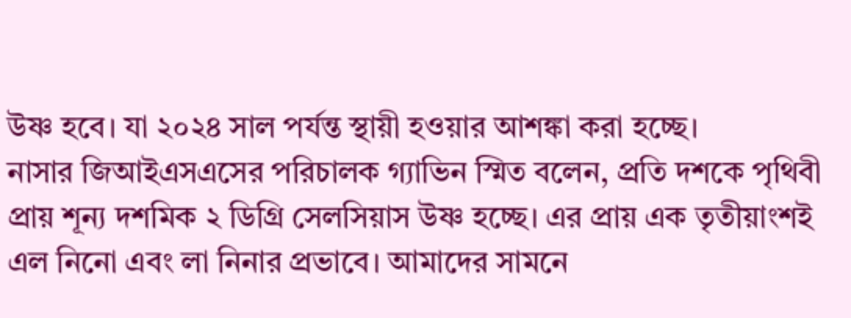উষ্ণ হবে। যা ২০২৪ সাল পর্যন্ত স্থায়ী হওয়ার আশঙ্কা করা হচ্ছে।
নাসার জিআইএসএসের পরিচালক গ্যাভিন স্মিত বলেন, প্রতি দশকে পৃথিবী প্রায় শূন্য দশমিক ২ ডিগ্রি সেলসিয়াস উষ্ণ হচ্ছে। এর প্রায় এক তৃতীয়াংশই এল নিনো এবং লা নিনার প্রভাবে। আমাদের সামনে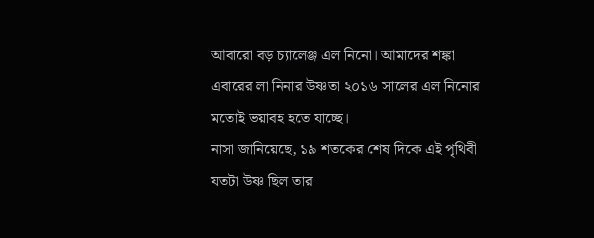আবারো বড় চ্যালেঞ্জ এল নিনো। আমাদের শঙ্কা এবারের লা নিনার উষ্ণতা ২০১৬ সালের এল নিনোর মতোই ভয়াবহ হতে যাচ্ছে।
নাসা জানিয়েছে, ১৯ শতকের শেষ দিকে এই পৃথিবী যতটা উষ্ণ ছিল তার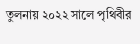তুলনায় ২০২২ সালে পৃথিবীর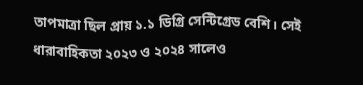তাপমাত্রা ছিল প্রায় ১.১ ডিগ্রি সেন্টিগ্রেড বেশি। সেই ধারাবাহিকতা ২০২৩ ও ২০২৪ সালেও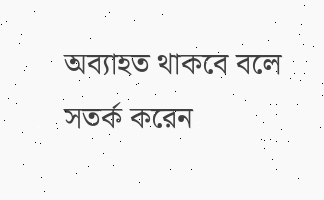অব্যাহত থাকবে বলে সতর্ক করেন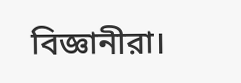বিজ্ঞানীরা।